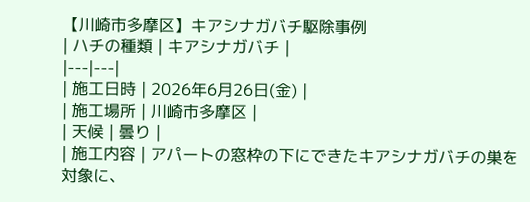【川崎市多摩区】キアシナガバチ駆除事例
| ハチの種類 | キアシナガバチ |
|---|---|
| 施工日時 | 2026年6月26日(金) |
| 施工場所 | 川崎市多摩区 |
| 天候 | 曇り |
| 施工内容 | アパートの窓枠の下にできたキアシナガバチの巣を対象に、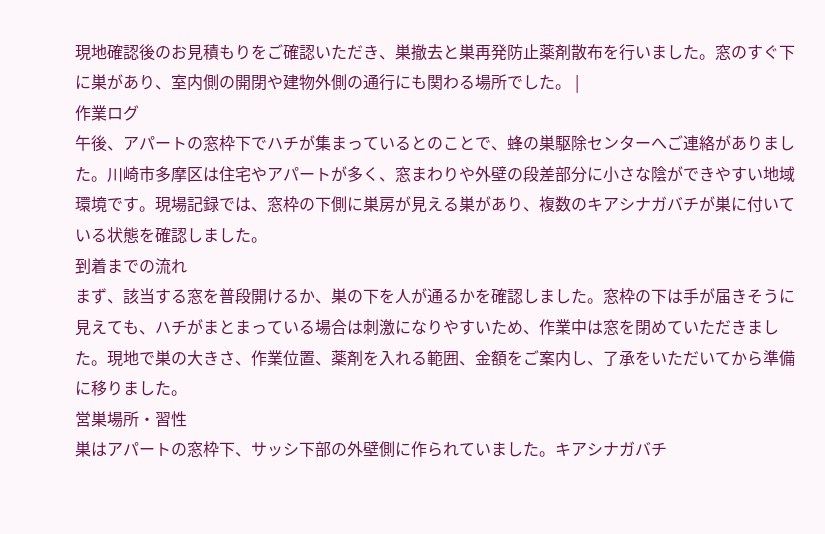現地確認後のお見積もりをご確認いただき、巣撤去と巣再発防止薬剤散布を行いました。窓のすぐ下に巣があり、室内側の開閉や建物外側の通行にも関わる場所でした。 |
作業ログ
午後、アパートの窓枠下でハチが集まっているとのことで、蜂の巣駆除センターへご連絡がありました。川崎市多摩区は住宅やアパートが多く、窓まわりや外壁の段差部分に小さな陰ができやすい地域環境です。現場記録では、窓枠の下側に巣房が見える巣があり、複数のキアシナガバチが巣に付いている状態を確認しました。
到着までの流れ
まず、該当する窓を普段開けるか、巣の下を人が通るかを確認しました。窓枠の下は手が届きそうに見えても、ハチがまとまっている場合は刺激になりやすいため、作業中は窓を閉めていただきました。現地で巣の大きさ、作業位置、薬剤を入れる範囲、金額をご案内し、了承をいただいてから準備に移りました。
営巣場所・習性
巣はアパートの窓枠下、サッシ下部の外壁側に作られていました。キアシナガバチ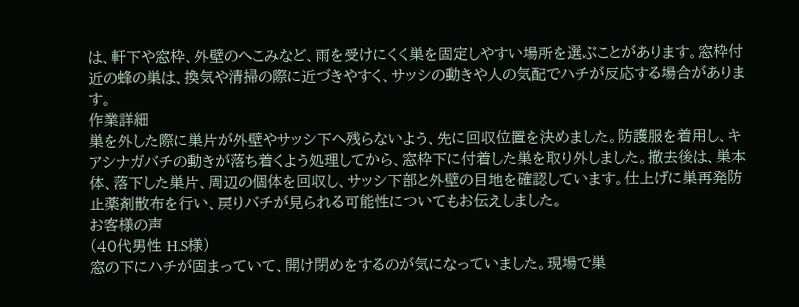は、軒下や窓枠、外壁のへこみなど、雨を受けにくく巣を固定しやすい場所を選ぶことがあります。窓枠付近の蜂の巣は、換気や清掃の際に近づきやすく、サッシの動きや人の気配でハチが反応する場合があります。
作業詳細
巣を外した際に巣片が外壁やサッシ下へ残らないよう、先に回収位置を決めました。防護服を着用し、キアシナガバチの動きが落ち着くよう処理してから、窓枠下に付着した巣を取り外しました。撤去後は、巣本体、落下した巣片、周辺の個体を回収し、サッシ下部と外壁の目地を確認しています。仕上げに巣再発防止薬剤散布を行い、戻りバチが見られる可能性についてもお伝えしました。
お客様の声
(40代男性 H.S様)
窓の下にハチが固まっていて、開け閉めをするのが気になっていました。現場で巣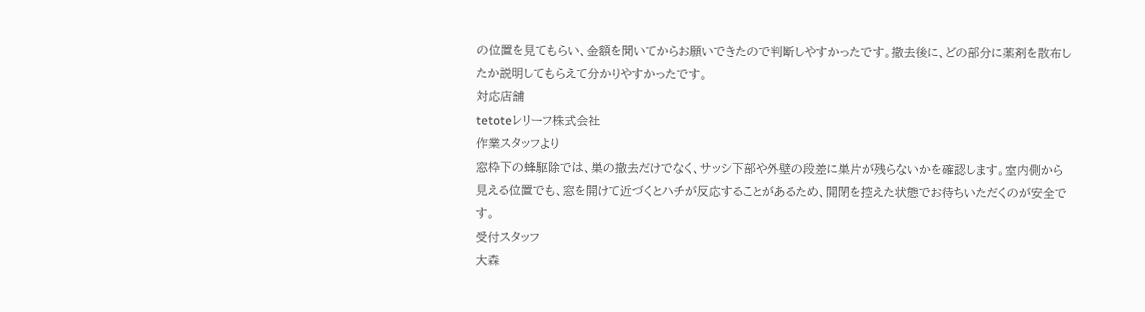の位置を見てもらい、金額を聞いてからお願いできたので判断しやすかったです。撤去後に、どの部分に薬剤を散布したか説明してもらえて分かりやすかったです。
対応店舗
tetoteレリーフ株式会社
作業スタッフより
窓枠下の蜂駆除では、巣の撤去だけでなく、サッシ下部や外壁の段差に巣片が残らないかを確認します。室内側から見える位置でも、窓を開けて近づくとハチが反応することがあるため、開閉を控えた状態でお待ちいただくのが安全です。
受付スタッフ
大森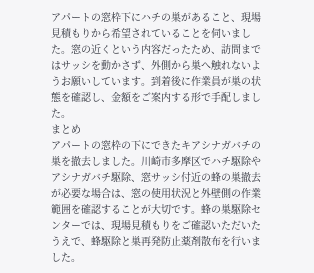アパートの窓枠下にハチの巣があること、現場見積もりから希望されていることを伺いました。窓の近くという内容だったため、訪問まではサッシを動かさず、外側から巣へ触れないようお願いしています。到着後に作業員が巣の状態を確認し、金額をご案内する形で手配しました。
まとめ
アパートの窓枠の下にできたキアシナガバチの巣を撤去しました。川崎市多摩区でハチ駆除やアシナガバチ駆除、窓サッシ付近の蜂の巣撤去が必要な場合は、窓の使用状況と外壁側の作業範囲を確認することが大切です。蜂の巣駆除センターでは、現場見積もりをご確認いただいたうえで、蜂駆除と巣再発防止薬剤散布を行いました。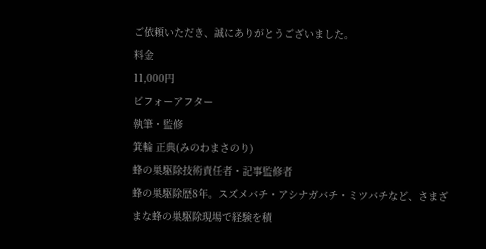ご依頼いただき、誠にありがとうございました。
料金
11,000円
ビフォーアフター
執筆・監修
箕輪 正典(みのわまさのり)
蜂の巣駆除技術責任者・記事監修者
蜂の巣駆除歴8年。スズメバチ・アシナガバチ・ミツバチなど、さまざまな蜂の巣駆除現場で経験を積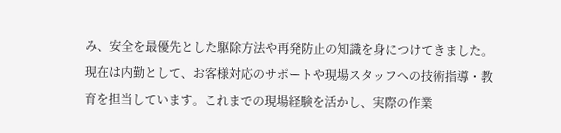み、安全を最優先とした駆除方法や再発防止の知識を身につけてきました。現在は内勤として、お客様対応のサポートや現場スタッフへの技術指導・教育を担当しています。これまでの現場経験を活かし、実際の作業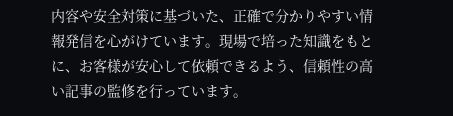内容や安全対策に基づいた、正確で分かりやすい情報発信を心がけています。現場で培った知識をもとに、お客様が安心して依頼できるよう、信頼性の高い記事の監修を行っています。